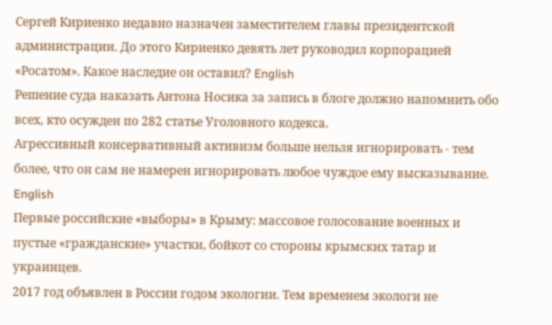Сергей Кириенко недавно назначен заместителем главы президентской администрации. До этого Кириенко девять лет руководил корпорацией «Росатом». Какое наследие он оставил? English
Решение суда наказать Антона Носика за запись в блоге должно напомнить обо всех, кто осужден по 282 статье Уголовного кодекса.
Агрессивный консервативный активизм больше нельзя игнорировать - тем более, что он сам не намерен игнорировать любое чуждое ему высказывание. English
Первые российские «выборы» в Крыму: массовое голосование военных и пустые «гражданские» участки, бойкот со стороны крымских татар и украинцев.
2017 год объявлен в России годом экологии. Тем временем экологи не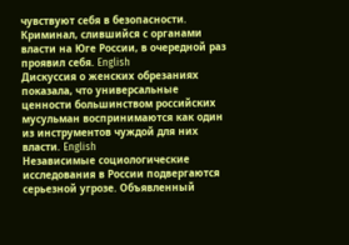чувствуют себя в безопасности. Криминал, слившийся с органами власти на Юге России, в очередной раз проявил себя. English
Дискуссия о женских обрезаниях показала, что универсальные ценности большинством российских мусульман воспринимаются как один из инструментов чуждой для них власти. English
Независимые социологические исследования в России подвергаются серьезной угрозе. Объявленный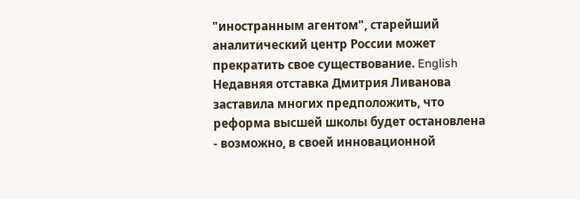"иностранным агентом", старейший аналитический центр России может прекратить свое существование. English
Недавняя отставка Дмитрия Ливанова заставила многих предположить, что реформа высшей школы будет остановлена - возможно, в своей инновационной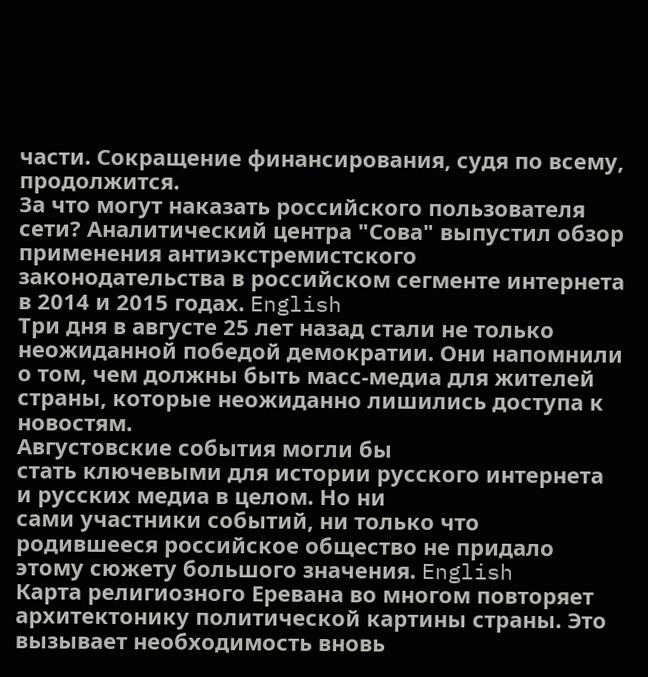части. Сокращение финансирования, судя по всему, продолжится.
За что могут наказать российского пользователя сети? Аналитический центра "Сова" выпустил обзор применения антиэкстремистского законодательства в российском сегменте интернета в 2014 и 2015 годах. English
Три дня в августе 25 лет назад стали не только неожиданной победой демократии. Они напомнили о том, чем должны быть масс-медиа для жителей страны, которые неожиданно лишились доступа к новостям.
Августовские события могли бы
стать ключевыми для истории русского интернета и русских медиа в целом. Но ни
сами участники событий, ни только что родившееся российское общество не придало
этому сюжету большого значения. English
Карта религиозного Еревана во многом повторяет архитектонику политической картины страны. Это вызывает необходимость вновь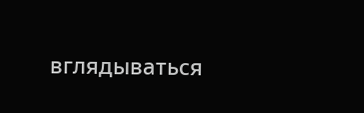вглядываться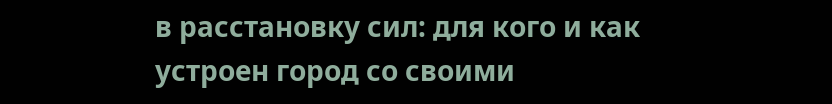в расстановку сил: для кого и как устроен город со своими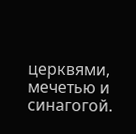церквями, мечетью и синагогой.